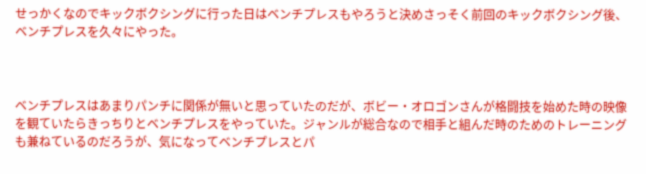せっかくなのでキックボクシングに行った日はベンチプレスもやろうと決めさっそく前回のキックボクシング後、ベンチプレスを久々にやった。



ベンチプレスはあまりパンチに関係が無いと思っていたのだが、ボビー・オロゴンさんが格闘技を始めた時の映像を観ていたらきっちりとベンチプレスをやっていた。ジャンルが総合なので相手と組んだ時のためのトレーニングも兼ねているのだろうが、気になってベンチプレスとパ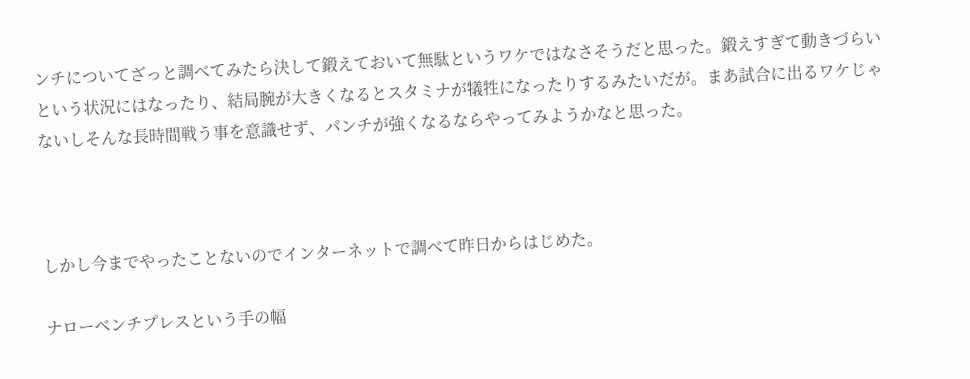ンチについてざっと調べてみたら決して鍛えておいて無駄というワケではなさそうだと思った。鍛えすぎて動きづらいという状況にはなったり、結局腕が大きくなるとスタミナが犠牲になったりするみたいだが。まあ試合に出るワケじゃないしそんな長時間戦う事を意識せず、パンチが強くなるならやってみようかなと思った。



しかし今までやったことないのでインターネットで調べて昨日からはじめた。

ナローベンチプレスという手の幅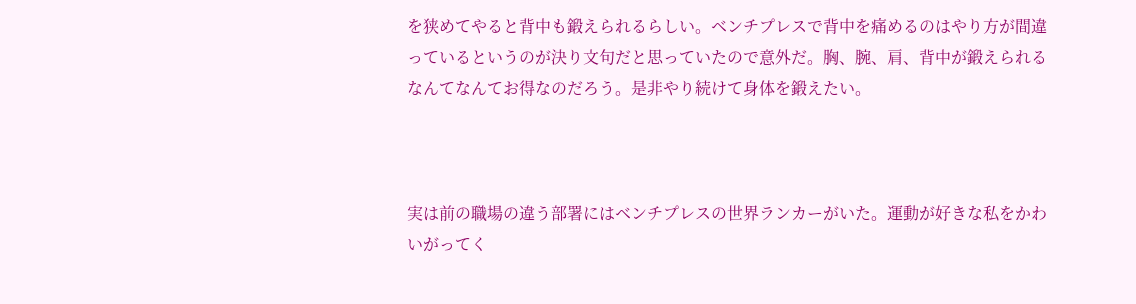を狭めてやると背中も鍛えられるらしい。ベンチプレスで背中を痛めるのはやり方が間違っているというのが決り文句だと思っていたので意外だ。胸、腕、肩、背中が鍛えられるなんてなんてお得なのだろう。是非やり続けて身体を鍛えたい。



実は前の職場の違う部署にはベンチプレスの世界ランカーがいた。運動が好きな私をかわいがってく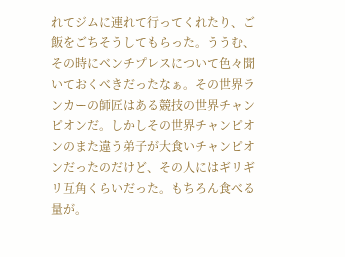れてジムに連れて行ってくれたり、ご飯をごちそうしてもらった。ううむ、その時にベンチプレスについて色々聞いておくべきだったなぁ。その世界ランカーの師匠はある競技の世界チャンピオンだ。しかしその世界チャンピオンのまた違う弟子が大食いチャンピオンだったのだけど、その人にはギリギリ互角くらいだった。もちろん食べる量が。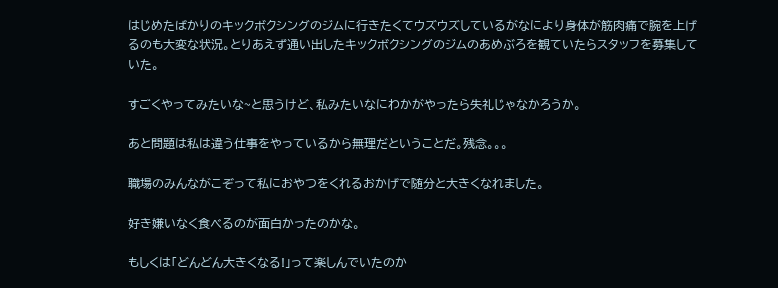はじめたばかりのキックボクシングのジムに行きたくてウズウズしているがなにより身体が筋肉痛で腕を上げるのも大変な状況。とりあえず通い出したキックボクシングのジムのあめぶろを観ていたらスタッフを募集していた。

すごくやってみたいな~と思うけど、私みたいなにわかがやったら失礼じゃなかろうか。

あと問題は私は違う仕事をやっているから無理だということだ。残念。。。

職場のみんながこぞって私におやつをくれるおかげで随分と大きくなれました。

好き嫌いなく食べるのが面白かったのかな。

もしくは「どんどん大きくなる!」って楽しんでいたのか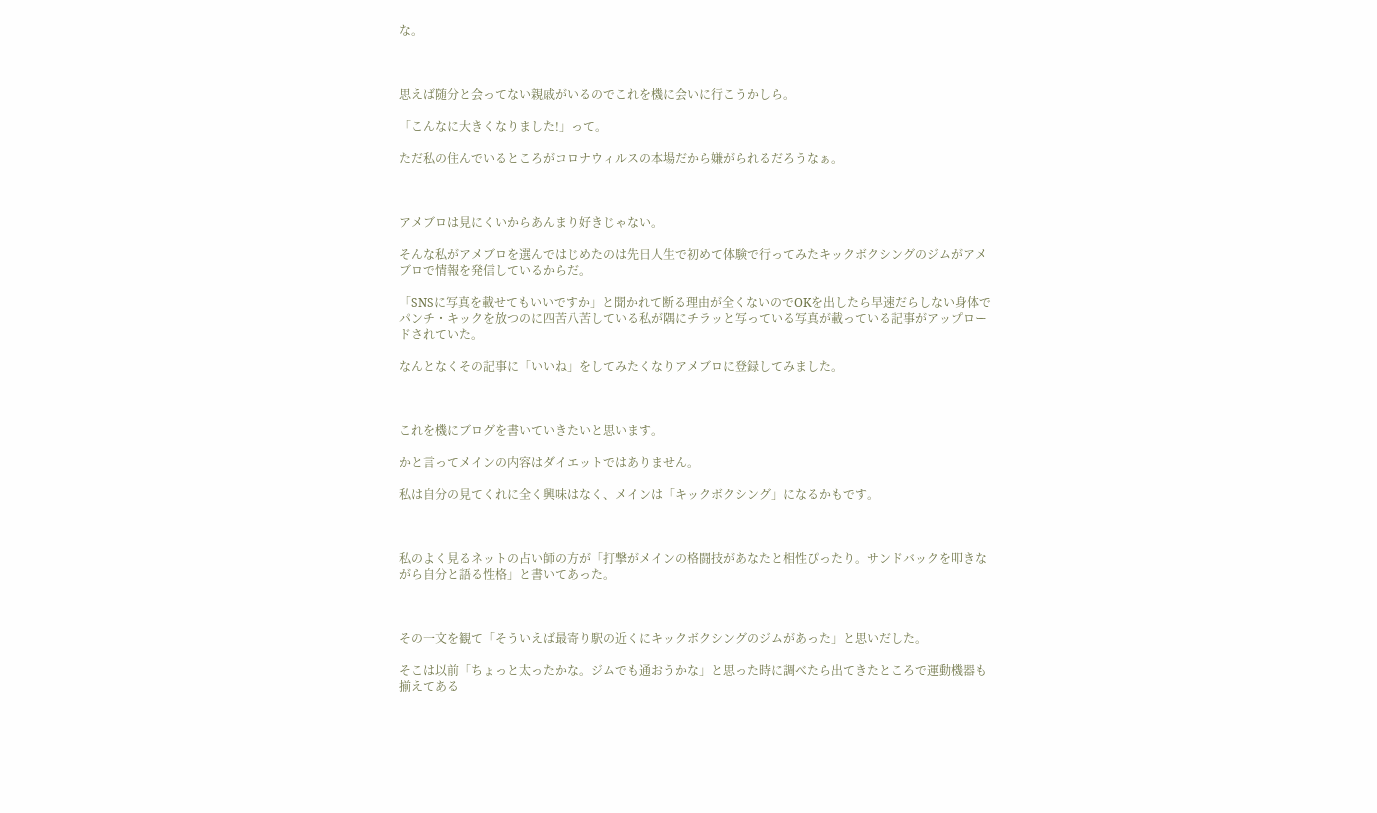な。



思えば随分と会ってない親戚がいるのでこれを機に会いに行こうかしら。

「こんなに大きくなりました!」って。

ただ私の住んでいるところがコロナウィルスの本場だから嫌がられるだろうなぁ。



アメブロは見にくいからあんまり好きじゃない。

そんな私がアメブロを選んではじめたのは先日人生で初めて体験で行ってみたキックボクシングのジムがアメブロで情報を発信しているからだ。

「SNSに写真を載せてもいいですか」と聞かれて断る理由が全くないのでOKを出したら早速だらしない身体でパンチ・キックを放つのに四苦八苦している私が隅にチラッと写っている写真が載っている記事がアップロードされていた。

なんとなくその記事に「いいね」をしてみたくなりアメブロに登録してみました。



これを機にブログを書いていきたいと思います。

かと言ってメインの内容はダイエットではありません。

私は自分の見てくれに全く興味はなく、メインは「キックボクシング」になるかもです。



私のよく見るネットの占い師の方が「打撃がメインの格闘技があなたと相性ぴったり。サンドバックを叩きながら自分と語る性格」と書いてあった。



その一文を観て「そういえば最寄り駅の近くにキックボクシングのジムがあった」と思いだした。

そこは以前「ちょっと太ったかな。ジムでも通おうかな」と思った時に調べたら出てきたところで運動機器も揃えてある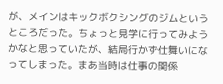が、メインはキックボクシングのジムというところだった。ちょっと見学に行ってみようかなと思っていたが、結局行かず仕舞いになってしまった。まあ当時は仕事の関係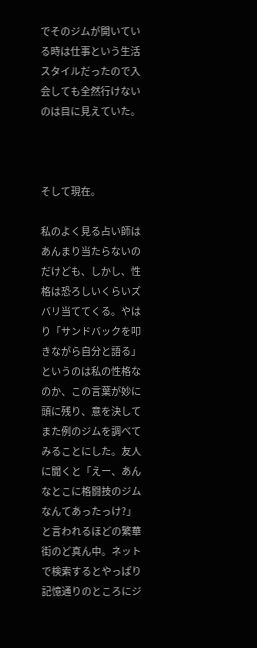でそのジムが開いている時は仕事という生活スタイルだったので入会しても全然行けないのは目に見えていた。



そして現在。

私のよく見る占い師はあんまり当たらないのだけども、しかし、性格は恐ろしいくらいズバリ当ててくる。やはり「サンドバックを叩きながら自分と語る」というのは私の性格なのか、この言葉が妙に頭に残り、意を決してまた例のジムを調べてみることにした。友人に聞くと「えー、あんなとこに格闘技のジムなんてあったっけ?」と言われるほどの繁華街のど真ん中。ネットで検索するとやっぱり記憶通りのところにジ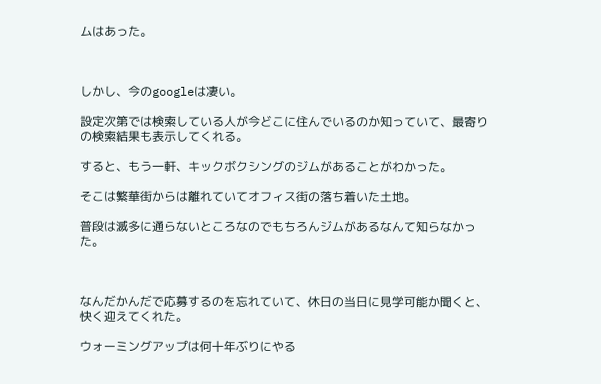ムはあった。



しかし、今のgoogleは凄い。

設定次第では検索している人が今どこに住んでいるのか知っていて、最寄りの検索結果も表示してくれる。

すると、もう一軒、キックボクシングのジムがあることがわかった。

そこは繁華街からは離れていてオフィス街の落ち着いた土地。

普段は滅多に通らないところなのでもちろんジムがあるなんて知らなかった。



なんだかんだで応募するのを忘れていて、休日の当日に見学可能か聞くと、快く迎えてくれた。

ウォーミングアップは何十年ぶりにやる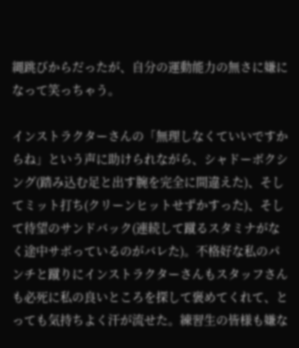縄跳びからだったが、自分の運動能力の無さに嫌になって笑っちゃう。

インストラクターさんの「無理しなくていいですからね」という声に助けられながら、シャドーボクシング(踏み込む足と出す腕を完全に間違えた)、そしてミット打ち(クリーンヒットせずかすった)、そして待望のサンドバック(連続して蹴るスタミナがなく途中サボっているのがバレた)。不格好な私のパンチと蹴りにインストラクターさんもスタッフさんも必死に私の良いところを探して褒めてくれて、とっても気持ちよく汗が流せた。練習生の皆様も嫌な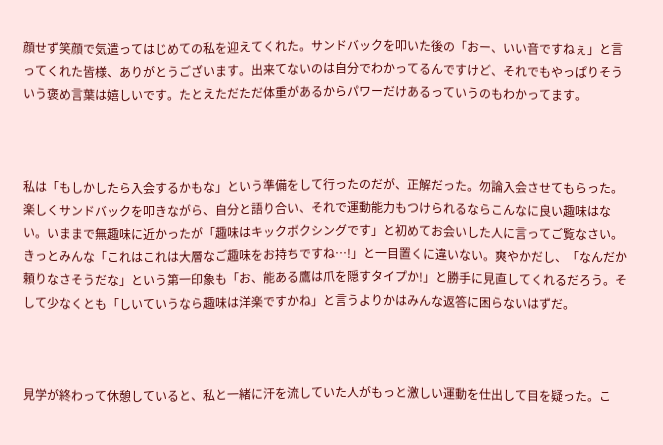顔せず笑顔で気遣ってはじめての私を迎えてくれた。サンドバックを叩いた後の「おー、いい音ですねぇ」と言ってくれた皆様、ありがとうございます。出来てないのは自分でわかってるんですけど、それでもやっぱりそういう褒め言葉は嬉しいです。たとえただただ体重があるからパワーだけあるっていうのもわかってます。



私は「もしかしたら入会するかもな」という準備をして行ったのだが、正解だった。勿論入会させてもらった。楽しくサンドバックを叩きながら、自分と語り合い、それで運動能力もつけられるならこんなに良い趣味はない。いままで無趣味に近かったが「趣味はキックボクシングです」と初めてお会いした人に言ってご覧なさい。きっとみんな「これはこれは大層なご趣味をお持ちですね…!」と一目置くに違いない。爽やかだし、「なんだか頼りなさそうだな」という第一印象も「お、能ある鷹は爪を隠すタイプか!」と勝手に見直してくれるだろう。そして少なくとも「しいていうなら趣味は洋楽ですかね」と言うよりかはみんな返答に困らないはずだ。



見学が終わって休憩していると、私と一緒に汗を流していた人がもっと激しい運動を仕出して目を疑った。こ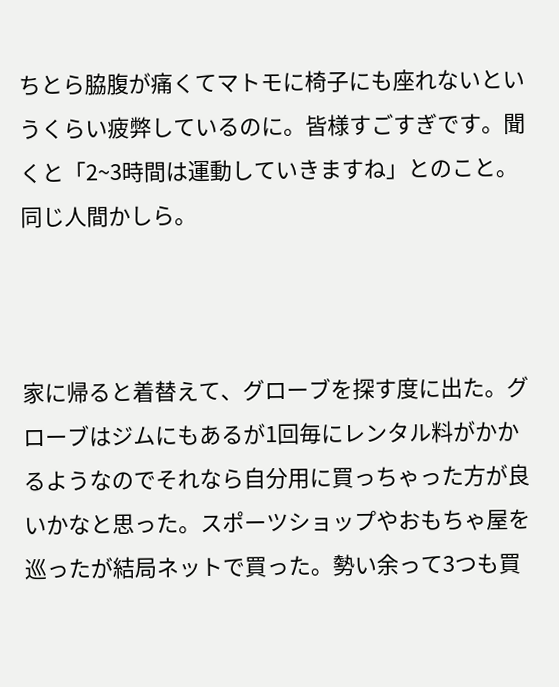ちとら脇腹が痛くてマトモに椅子にも座れないというくらい疲弊しているのに。皆様すごすぎです。聞くと「2~3時間は運動していきますね」とのこと。同じ人間かしら。



家に帰ると着替えて、グローブを探す度に出た。グローブはジムにもあるが1回毎にレンタル料がかかるようなのでそれなら自分用に買っちゃった方が良いかなと思った。スポーツショップやおもちゃ屋を巡ったが結局ネットで買った。勢い余って3つも買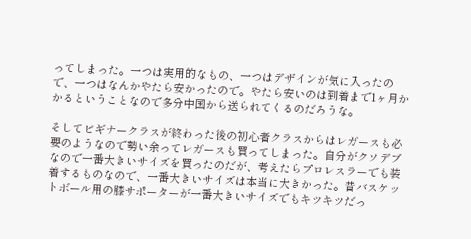ってしまった。一つは実用的なもの、一つはデザインが気に入ったので、一つはなんかやたら安かったので。やたら安いのは到着まで1ヶ月かかるということなので多分中国から送られてくるのだろうな。

そしてビギナークラスが終わった後の初心者クラスからはレガースも必要のようなので勢い余ってレガースも買ってしまった。自分がクソデブなので一番大きいサイズを買ったのだが、考えたらプロレスラーでも装着するものなので、一番大きいサイズは本当に大きかった。昔バスケットボール用の膝サポーターが一番大きいサイズでもキツキツだっ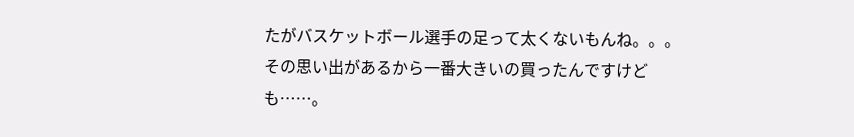たがバスケットボール選手の足って太くないもんね。。。その思い出があるから一番大きいの買ったんですけども……。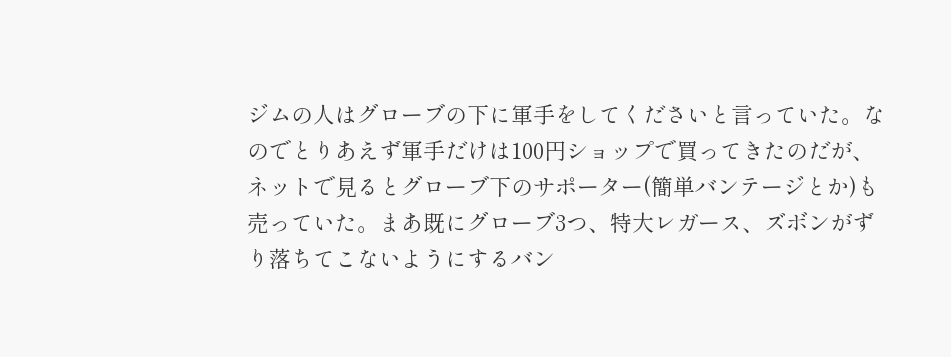ジムの人はグローブの下に軍手をしてくださいと言っていた。なのでとりあえず軍手だけは100円ショップで買ってきたのだが、ネットで見るとグローブ下のサポーター(簡単バンテージとか)も売っていた。まあ既にグローブ3つ、特大レガース、ズボンがずり落ちてこないようにするバン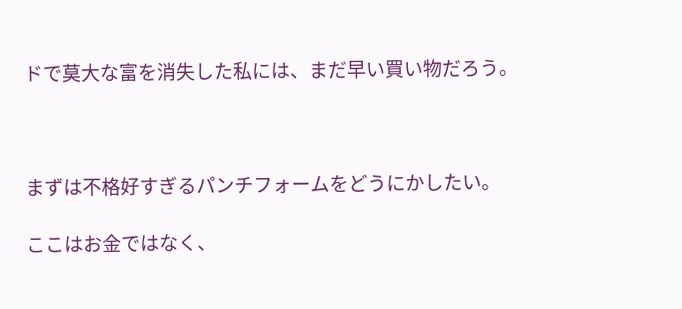ドで莫大な富を消失した私には、まだ早い買い物だろう。



まずは不格好すぎるパンチフォームをどうにかしたい。

ここはお金ではなく、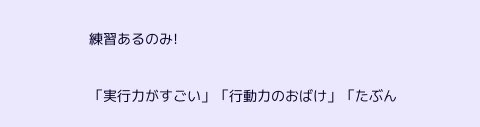練習あるのみ!

「実行力がすごい」「行動力のおばけ」「たぶん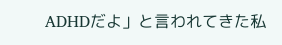ADHDだよ」と言われてきた私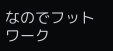なのでフットワーク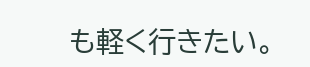も軽く行きたい。